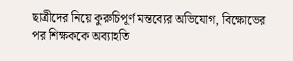ছাত্রীদের নিয়ে কুরুচিপূর্ণ মন্তব্যের অভিযোগ, বিক্ষোভের পর শিক্ষককে অব্যাহতি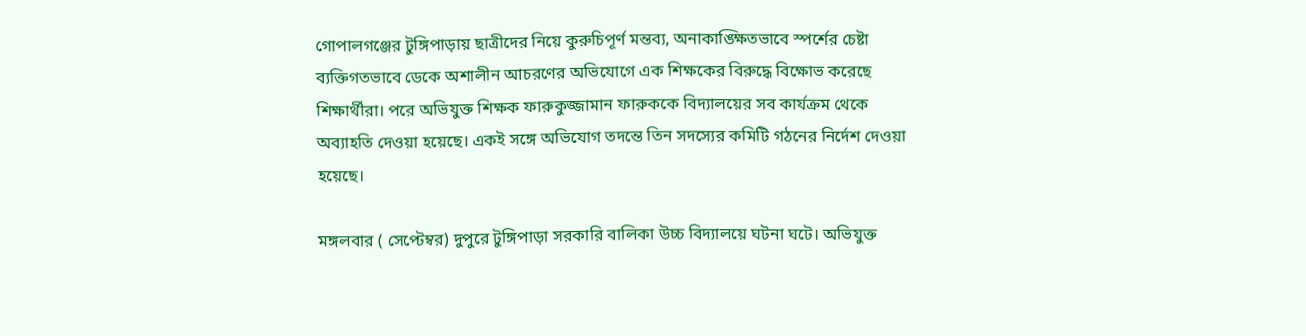গোপালগঞ্জের টুঙ্গিপাড়ায় ছাত্রীদের নিয়ে কুরুচিপূর্ণ মন্তব্য, অনাকাঙ্ক্ষিতভাবে স্পর্শের চেষ্টা ব্যক্তিগতভাবে ডেকে অশালীন আচরণের অভিযোগে এক শিক্ষকের বিরুদ্ধে বিক্ষোভ করেছে শিক্ষার্থীরা। পরে অভিযুক্ত শিক্ষক ফারুকুজ্জামান ফারুককে বিদ্যালয়ের সব কার্যক্রম থেকে অব্যাহতি দেওয়া হয়েছে। একই সঙ্গে অভিযোগ তদন্তে তিন সদস্যের কমিটি গঠনের নির্দেশ দেওয়া হয়েছে।

মঙ্গলবার ( সেপ্টেম্বর) দুপুরে টুঙ্গিপাড়া সরকারি বালিকা উচ্চ বিদ্যালয়ে ঘটনা ঘটে। অভিযুক্ত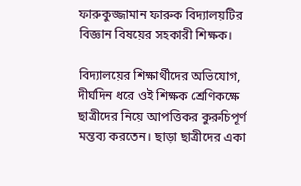ফারুকুজ্জামান ফারুক বিদ্যালয়টির বিজ্ঞান বিষয়ের সহকারী শিক্ষক।

বিদ্যালয়ের শিক্ষার্থীদের অভিযোগ, দীর্ঘদিন ধরে ওই শিক্ষক শ্রেণিকক্ষে ছাত্রীদের নিয়ে আপত্তিকর কুরুচিপূর্ণ মন্তব্য করতেন। ছাড়া ছাত্রীদের একা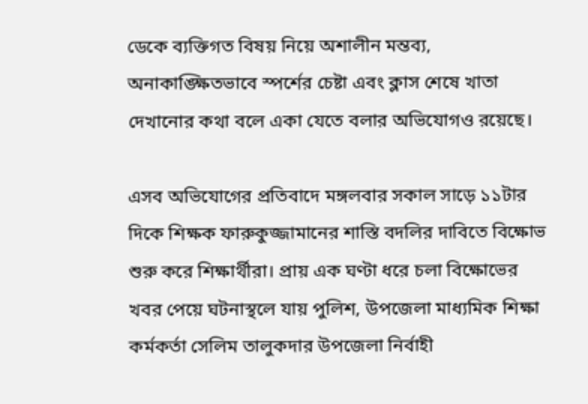ডেকে ব্যক্তিগত বিষয় নিয়ে অশালীন মন্তব্য, অনাকাঙ্ক্ষিতভাবে স্পর্শের চেষ্টা এবং ক্লাস শেষে খাতা দেখানোর কথা বলে একা যেতে বলার অভিযোগও রয়েছে।

এসব অভিযোগের প্রতিবাদে মঙ্গলবার সকাল সাড়ে ১১টার দিকে শিক্ষক ফারুকুজ্জামানের শাস্তি বদলির দাবিতে বিক্ষোভ শুরু করে শিক্ষার্থীরা। প্রায় এক ঘণ্টা ধরে চলা বিক্ষোভের খবর পেয়ে ঘটনাস্থলে যায় পুলিশ, উপজেলা মাধ্যমিক শিক্ষা কর্মকর্তা সেলিম তালুকদার উপজেলা নির্বাহী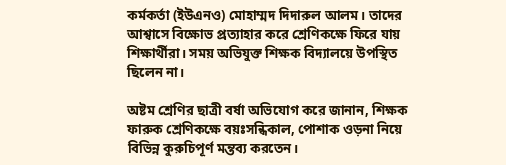কর্মকর্তা (ইউএনও) মোহাম্মদ দিদারুল আলম। তাদের আশ্বাসে বিক্ষোভ প্রত্যাহার করে শ্রেণিকক্ষে ফিরে যায় শিক্ষার্থীরা। সময় অভিযুক্ত শিক্ষক বিদ্যালয়ে উপস্থিত ছিলেন না।

অষ্টম শ্রেণির ছাত্রী বর্ষা অভিযোগ করে জানান, শিক্ষক ফারুক শ্রেণিকক্ষে বয়ঃসন্ধিকাল, পোশাক ওড়না নিয়ে বিভিন্ন কুরুচিপূর্ণ মন্তব্য করতেন।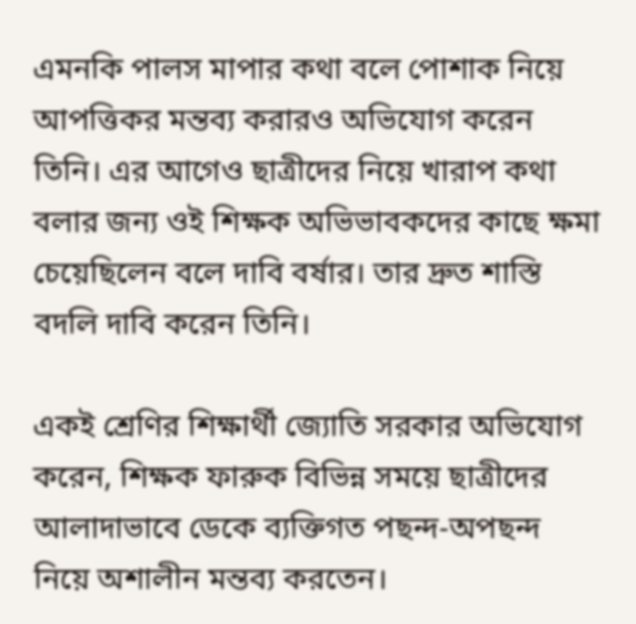এমনকি পালস মাপার কথা বলে পোশাক নিয়ে আপত্তিকর মন্তব্য করারও অভিযোগ করেন তিনি। এর আগেও ছাত্রীদের নিয়ে খারাপ কথা বলার জন্য ওই শিক্ষক অভিভাবকদের কাছে ক্ষমা চেয়েছিলেন বলে দাবি বর্ষার। তার দ্রুত শাস্তি বদলি দাবি করেন তিনি।

একই শ্রেণির শিক্ষার্থী জ্যোতি সরকার অভিযোগ করেন, শিক্ষক ফারুক বিভিন্ন সময়ে ছাত্রীদের আলাদাভাবে ডেকে ব্যক্তিগত পছন্দ-অপছন্দ নিয়ে অশালীন মন্তব্য করতেন।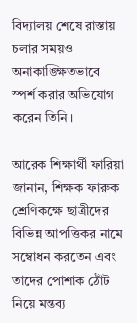বিদ্যালয় শেষে রাস্তায় চলার সময়ও অনাকাঙ্ক্ষিতভাবে স্পর্শ করার অভিযোগ করেন তিনি।

আরেক শিক্ষার্থী ফারিয়া জানান, শিক্ষক ফারুক শ্রেণিকক্ষে ছাত্রীদের বিভিন্ন আপত্তিকর নামে সম্বোধন করতেন এবং তাদের পোশাক ঠোঁট নিয়ে মন্তব্য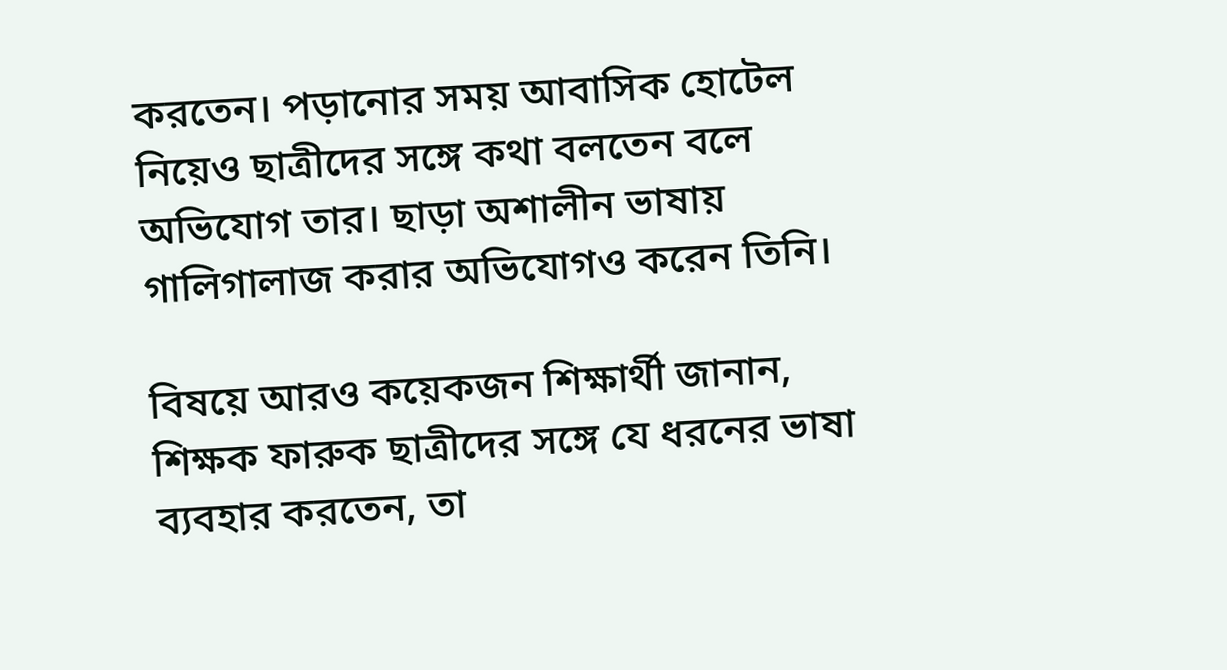করতেন। পড়ানোর সময় আবাসিক হোটেল নিয়েও ছাত্রীদের সঙ্গে কথা বলতেন বলে অভিযোগ তার। ছাড়া অশালীন ভাষায় গালিগালাজ করার অভিযোগও করেন তিনি।

বিষয়ে আরও কয়েকজন শিক্ষার্থী জানান, শিক্ষক ফারুক ছাত্রীদের সঙ্গে যে ধরনের ভাষা ব্যবহার করতেন, তা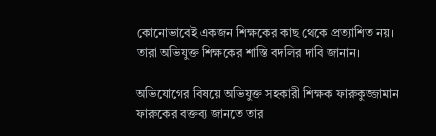কোনোভাবেই একজন শিক্ষকের কাছ থেকে প্রত্যাশিত নয়। তারা অভিযুক্ত শিক্ষকের শাস্তি বদলির দাবি জানান।

অভিযোগের বিষয়ে অভিযুক্ত সহকারী শিক্ষক ফারুকুজ্জামান ফারুকের বক্তব্য জানতে তার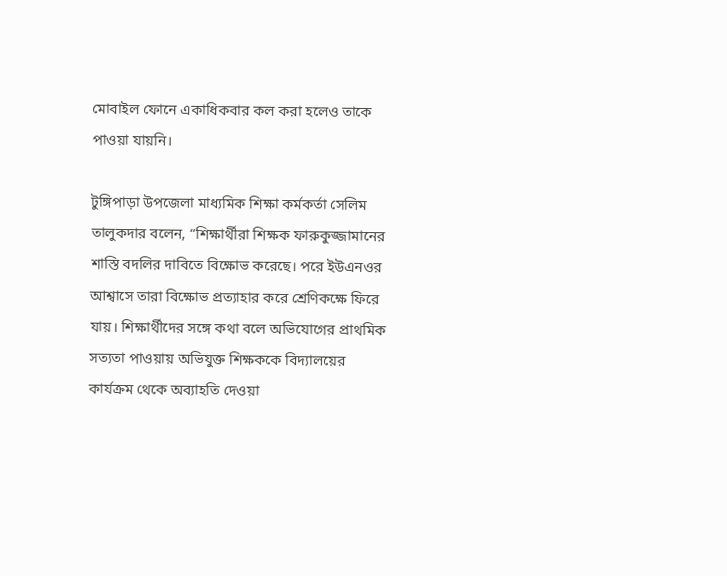মোবাইল ফোনে একাধিকবার কল করা হলেও তাকে পাওয়া যায়নি।

টুঙ্গিপাড়া উপজেলা মাধ্যমিক শিক্ষা কর্মকর্তা সেলিম তালুকদার বলেন, “শিক্ষার্থীরা শিক্ষক ফারুকুজ্জামানের শাস্তি বদলির দাবিতে বিক্ষোভ করেছে। পরে ইউএনওর আশ্বাসে তারা বিক্ষোভ প্রত্যাহার করে শ্রেণিকক্ষে ফিরে যায়। শিক্ষার্থীদের সঙ্গে কথা বলে অভিযোগের প্রাথমিক সত্যতা পাওয়ায় অভিযুক্ত শিক্ষককে বিদ্যালয়ের কার্যক্রম থেকে অব্যাহতি দেওয়া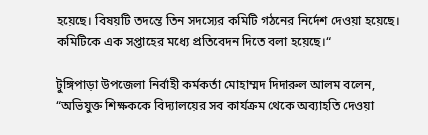হয়েছে। বিষয়টি তদন্তে তিন সদস্যের কমিটি গঠনের নির্দেশ দেওয়া হয়েছে। কমিটিকে এক সপ্তাহের মধ্যে প্রতিবেদন দিতে বলা হয়েছে।“

টুঙ্গিপাড়া উপজেলা নির্বাহী কর্মকর্তা মোহাম্মদ দিদারুল আলম বলেন, “অভিযুক্ত শিক্ষককে বিদ্যালয়ের সব কার্যক্রম থেকে অব্যাহতি দেওয়া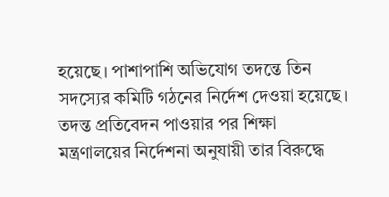হয়েছে। পাশাপাশি অভিযোগ তদন্তে তিন সদস্যের কমিটি গঠনের নির্দেশ দেওয়া হয়েছে। তদন্ত প্রতিবেদন পাওয়ার পর শিক্ষা মন্ত্রণালয়ের নির্দেশনা অনুযায়ী তার বিরুদ্ধে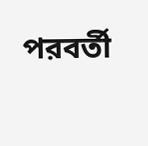পরবর্তী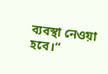ব্যবস্থা নেওয়া হবে।“